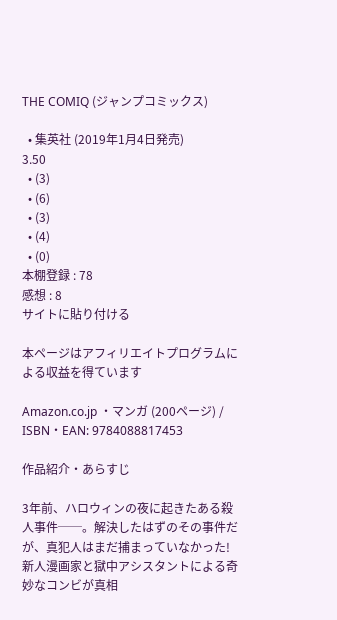THE COMIQ (ジャンプコミックス)

  • 集英社 (2019年1月4日発売)
3.50
  • (3)
  • (6)
  • (3)
  • (4)
  • (0)
本棚登録 : 78
感想 : 8
サイトに貼り付ける

本ページはアフィリエイトプログラムによる収益を得ています

Amazon.co.jp ・マンガ (200ページ) / ISBN・EAN: 9784088817453

作品紹介・あらすじ

3年前、ハロウィンの夜に起きたある殺人事件──。解決したはずのその事件だが、真犯人はまだ捕まっていなかった! 新人漫画家と獄中アシスタントによる奇妙なコンビが真相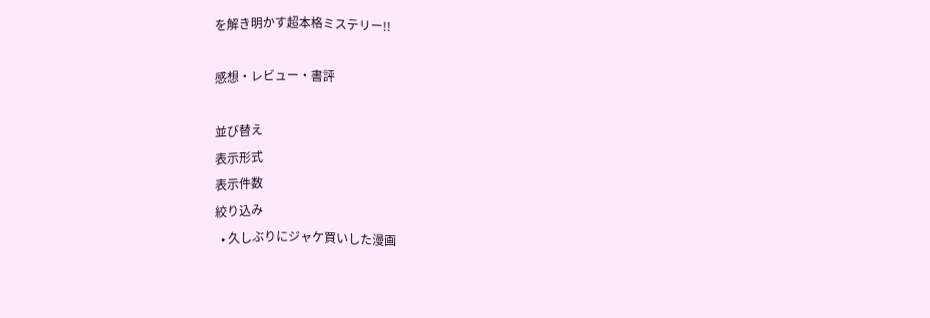を解き明かす超本格ミステリー!!

感想・レビュー・書評

並び替え
表示形式
表示件数
絞り込み
  • 久しぶりにジャケ買いした漫画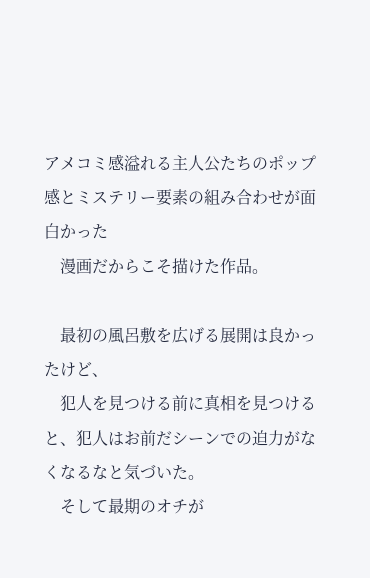アメコミ感溢れる主人公たちのポップ感とミステリー要素の組み合わせが面白かった
    漫画だからこそ描けた作品。

    最初の風呂敷を広げる展開は良かったけど、
    犯人を見つける前に真相を見つけると、犯人はお前だシーンでの迫力がなくなるなと気づいた。
    そして最期のオチが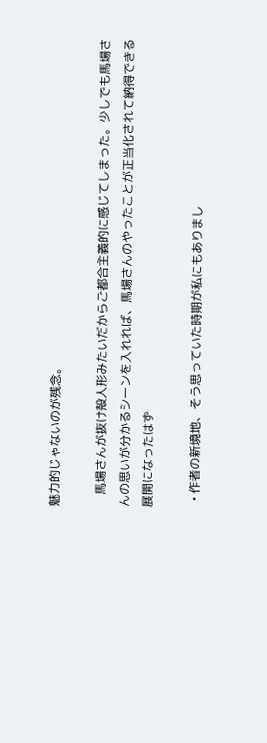魅力的じゃないのが残念。

    馬場さんが抜け殻人形みたいだからご都合主義的に感じてしまった。少しでも馬場さんの思いが分かるシーンを入れれば、馬場さんのやったことが正当化されて納得できる展開になったはず

  • 作者の新境地、そう思っていた時期が私にもありまし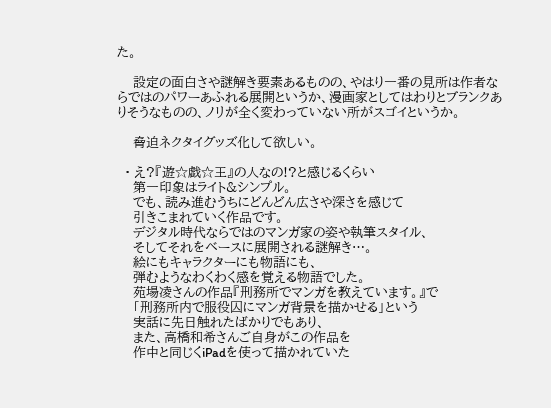た。

    設定の面白さや謎解き要素あるものの、やはり一番の見所は作者ならではのパワーあふれる展開というか、漫画家としてはわりとブランクありそうなものの、ノリが全く変わっていない所がスゴイというか。

    脅迫ネクタイグッズ化して欲しい。

  • え?『遊☆戯☆王』の人なの!?と感じるくらい
    第一印象はライト&シンプル。
    でも、読み進むうちにどんどん広さや深さを感じて
    引きこまれていく作品です。
    デジタル時代ならではのマンガ家の姿や執筆スタイル、
    そしてそれをベースに展開される謎解き…。
    絵にもキャラクターにも物語にも、
    弾むようなわくわく感を覚える物語でした。
    苑場凌さんの作品『刑務所でマンガを教えています。』で
    「刑務所内で服役囚にマンガ背景を描かせる」という
    実話に先日触れたばかりでもあり、
    また、高橋和希さんご自身がこの作品を
    作中と同じくiPadを使って描かれていた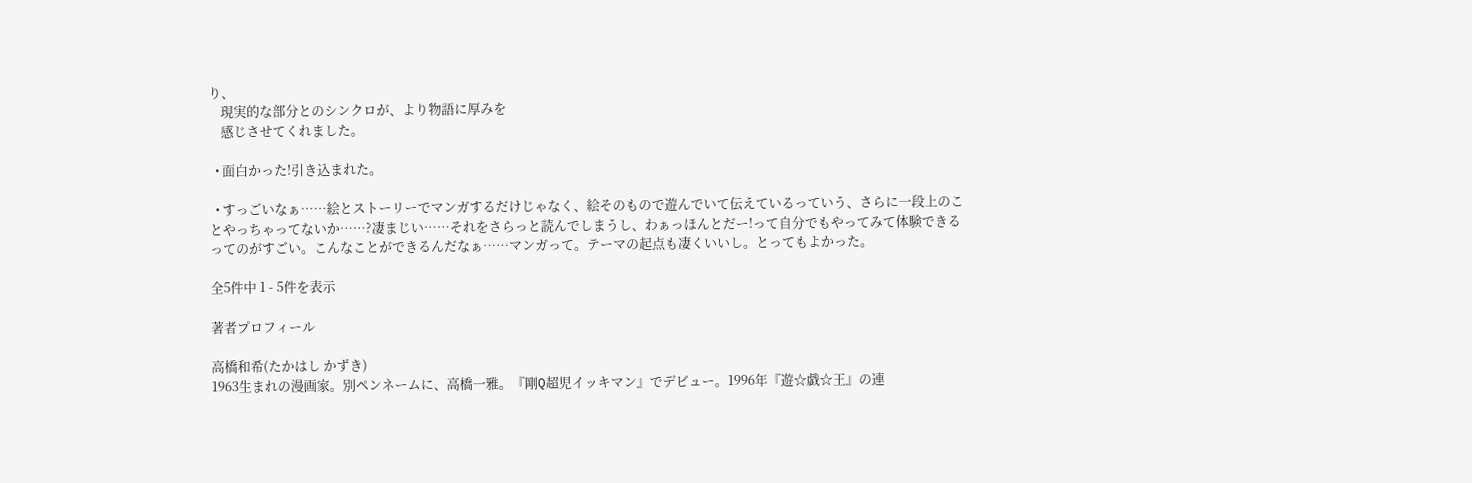り、
    現実的な部分とのシンクロが、より物語に厚みを
    感じさせてくれました。

  • 面白かった!引き込まれた。

  • すっごいなぁ……絵とストーリーでマンガするだけじゃなく、絵そのもので遊んでいて伝えているっていう、さらに一段上のことやっちゃってないか……?凄まじい……それをさらっと読んでしまうし、わぁっほんとだー!って自分でもやってみて体験できるってのがすごい。こんなことができるんだなぁ……マンガって。テーマの起点も凄くいいし。とってもよかった。

全5件中 1 - 5件を表示

著者プロフィール

高橋和希(たかはし かずき)
1963生まれの漫画家。別ペンネームに、高橋一雅。『剛Q超児イッキマン』でデビュー。1996年『遊☆戯☆王』の連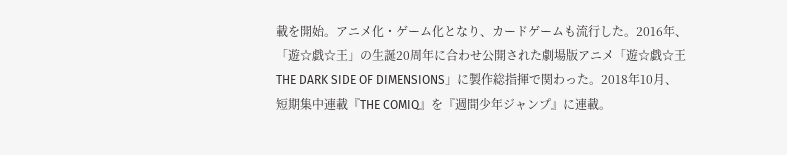載を開始。アニメ化・ゲーム化となり、カードゲームも流行した。2016年、「遊☆戯☆王」の生誕20周年に合わせ公開された劇場版アニメ「遊☆戯☆王 THE DARK SIDE OF DIMENSIONS」に製作総指揮で関わった。2018年10月、短期集中連載『THE COMIQ』を『週間少年ジャンプ』に連載。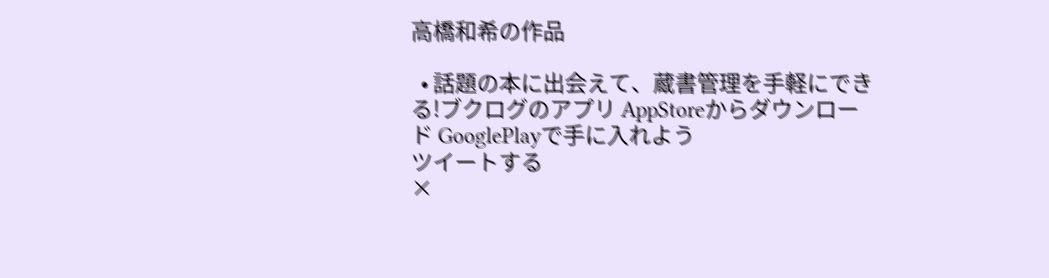高橋和希の作品

  • 話題の本に出会えて、蔵書管理を手軽にできる!ブクログのアプリ AppStoreからダウンロード GooglePlayで手に入れよう
ツイートする
×